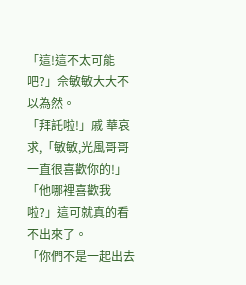「這!這不太可能吧?」佘敏敏大大不以為然。
「拜託啦!」戚 華哀求,「敏敏,光風哥哥一直很喜歡你的!」
「他哪裡喜歡我啦?」這可就真的看不出來了。
「你們不是一起出去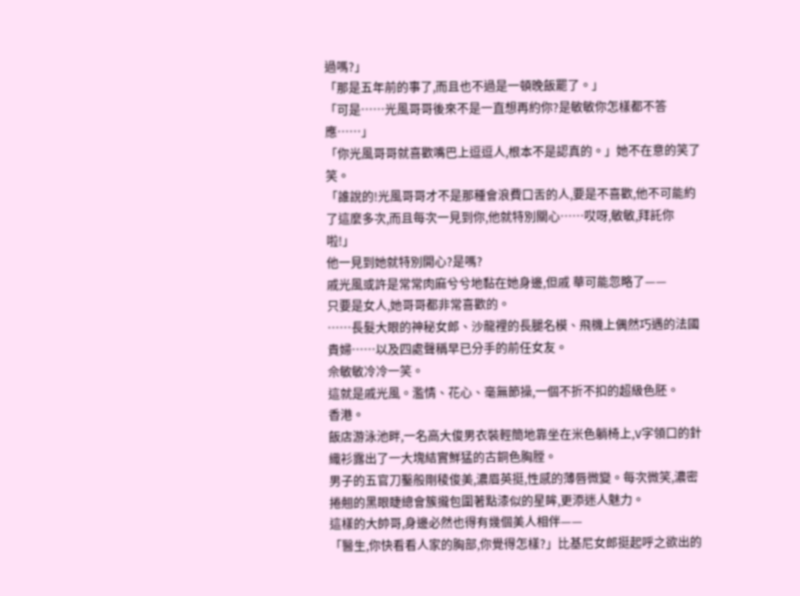過嗎?」
「那是五年前的事了,而且也不過是一頓晚飯罷了。」
「可是……光風哥哥後來不是一直想再約你?是敏敏你怎樣都不答應……」
「你光風哥哥就喜歡嘴巴上逗逗人,根本不是認真的。」她不在意的笑了笑。
「誰說的!光風哥哥才不是那種會浪費口舌的人,要是不喜歡,他不可能約了這麼多次,而且每次一見到你,他就特別關心……哎呀,敏敏,拜託你啦!」
他一見到她就特別開心?是嗎?
戚光風或許是常常肉麻兮兮地黏在她身邊,但戚 華可能忽略了——
只要是女人,她哥哥都非常喜歡的。
……長髮大眼的神秘女郎、沙龍裡的長腿名模、飛機上偶然巧遇的法國貴婦……以及四處聲稱早已分手的前任女友。
佘敏敏冷冷一笑。
這就是戚光風。濫情、花心、毫無節操,一個不折不扣的超級色胚。
香港。
飯店游泳池畔,一名高大俊男衣裝輕簡地靠坐在米色躺椅上,V字領口的針織衫露出了一大塊結實鮮猛的古銅色胸膛。
男子的五官刀鑿般剛稜俊美,濃眉英挺,性感的薄唇微變。每次微笑,濃密捲翹的黑眼睫總會簇攏包圍著點漆似的星眸,更添迷人魅力。
這樣的大帥哥,身邊必然也得有幾個美人相伴——
「醫生,你快看看人家的胸部,你覺得怎樣?」比基尼女郎挺起呼之欲出的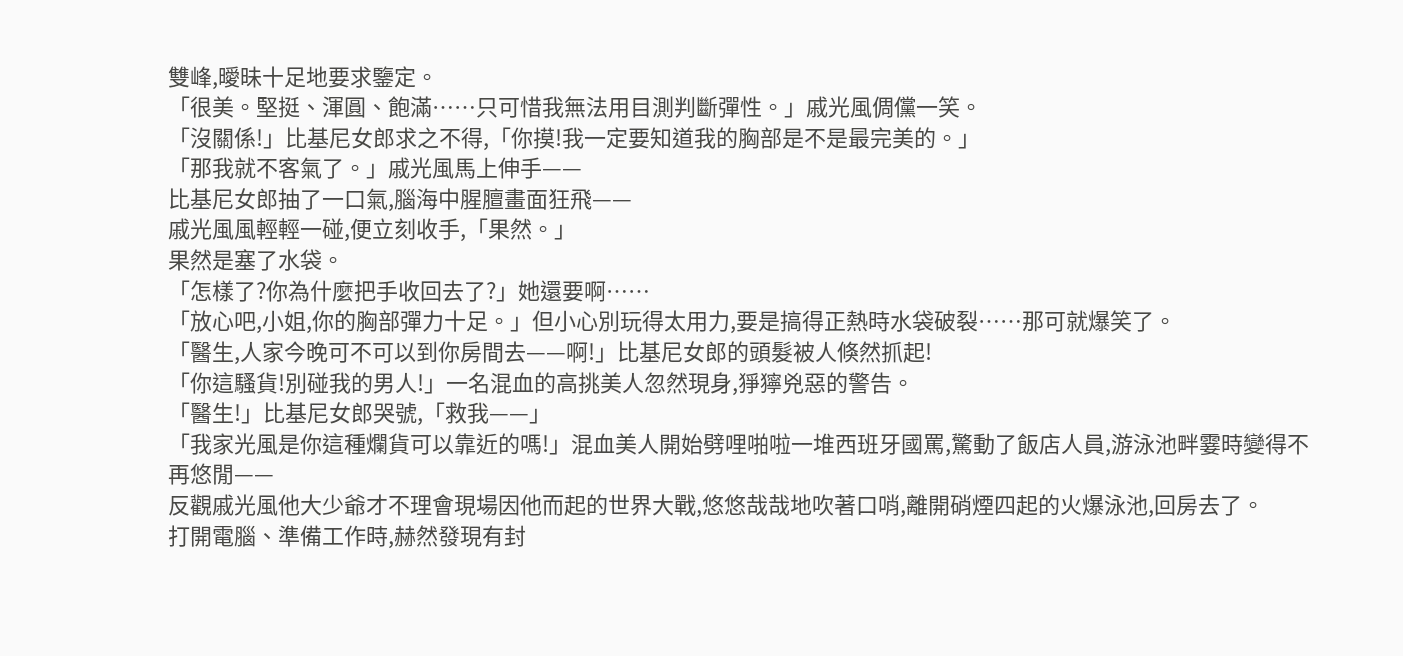雙峰,曖昧十足地要求鑒定。
「很美。堅挺、渾圓、飽滿……只可惜我無法用目測判斷彈性。」戚光風倜儻一笑。
「沒關係!」比基尼女郎求之不得,「你摸!我一定要知道我的胸部是不是最完美的。」
「那我就不客氣了。」戚光風馬上伸手——
比基尼女郎抽了一口氣,腦海中腥膻畫面狂飛——
戚光風風輕輕一碰,便立刻收手,「果然。」
果然是塞了水袋。
「怎樣了?你為什麼把手收回去了?」她還要啊……
「放心吧,小姐,你的胸部彈力十足。」但小心別玩得太用力,要是搞得正熱時水袋破裂……那可就爆笑了。
「醫生,人家今晚可不可以到你房間去——啊!」比基尼女郎的頭髮被人倏然抓起!
「你這騷貨!別碰我的男人!」一名混血的高挑美人忽然現身,猙獰兇惡的警告。
「醫生!」比基尼女郎哭號,「救我——」
「我家光風是你這種爛貨可以靠近的嗎!」混血美人開始劈哩啪啦一堆西班牙國罵,驚動了飯店人員,游泳池畔霎時變得不再悠閒——
反觀戚光風他大少爺才不理會現場因他而起的世界大戰,悠悠哉哉地吹著口哨,離開硝煙四起的火爆泳池,回房去了。
打開電腦、準備工作時,赫然發現有封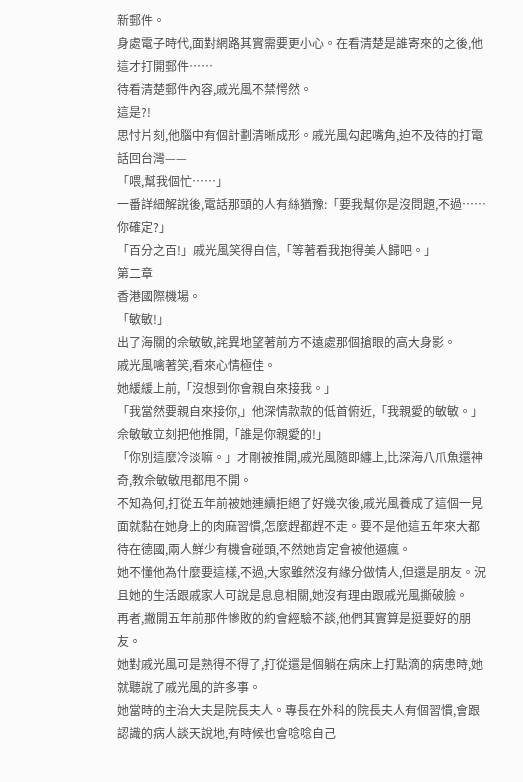新郵件。
身處電子時代,面對網路其實需要更小心。在看清楚是誰寄來的之後,他這才打開郵件……
待看清楚郵件內容,戚光風不禁愕然。
這是?!
思忖片刻,他腦中有個計劃清晰成形。戚光風勾起嘴角,迫不及待的打電話回台灣——
「喂,幫我個忙……」
一番詳細解說後,電話那頭的人有絲猶豫:「要我幫你是沒問題,不過……你確定?」
「百分之百!」戚光風笑得自信,「等著看我抱得美人歸吧。」
第二章
香港國際機場。
「敏敏!」
出了海關的佘敏敏,詫異地望著前方不遠處那個搶眼的高大身影。
戚光風噙著笑,看來心情極佳。
她緩緩上前,「沒想到你會親自來接我。」
「我當然要親自來接你,」他深情款款的低首俯近,「我親愛的敏敏。」
佘敏敏立刻把他推開,「誰是你親愛的!」
「你別這麼冷淡嘛。」才剛被推開,戚光風隨即纏上,比深海八爪魚還神奇,教佘敏敏甩都甩不開。
不知為何,打從五年前被她連續拒絕了好幾次後,戚光風養成了這個一見面就黏在她身上的肉麻習慣,怎麼趕都趕不走。要不是他這五年來大都待在德國,兩人鮮少有機會碰頭,不然她肯定會被他逼瘋。
她不懂他為什麼要這樣,不過,大家雖然沒有緣分做情人,但還是朋友。況且她的生活跟戚家人可說是息息相關,她沒有理由跟戚光風撕破臉。
再者,撇開五年前那件慘敗的約會經驗不談,他們其實算是挺要好的朋友。
她對戚光風可是熟得不得了,打從還是個躺在病床上打點滴的病患時,她就聽說了戚光風的許多事。
她當時的主治大夫是院長夫人。專長在外科的院長夫人有個習慣,會跟認識的病人談天說地,有時候也會唸唸自己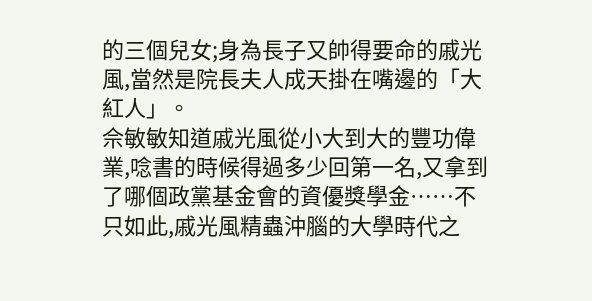的三個兒女;身為長子又帥得要命的戚光風,當然是院長夫人成天掛在嘴邊的「大紅人」。
佘敏敏知道戚光風從小大到大的豐功偉業,唸書的時候得過多少回第一名,又拿到了哪個政黨基金會的資優獎學金……不只如此,戚光風精蟲沖腦的大學時代之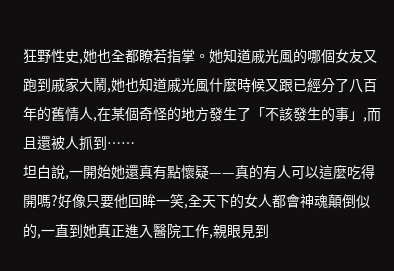狂野性史,她也全都瞭若指掌。她知道戚光風的哪個女友又跑到戚家大鬧,她也知道戚光風什麼時候又跟已經分了八百年的舊情人,在某個奇怪的地方發生了「不該發生的事」,而且還被人抓到……
坦白說,一開始她還真有點懷疑——真的有人可以這麼吃得開嗎?好像只要他回眸一笑,全天下的女人都會神魂顛倒似的,一直到她真正進入醫院工作,親眼見到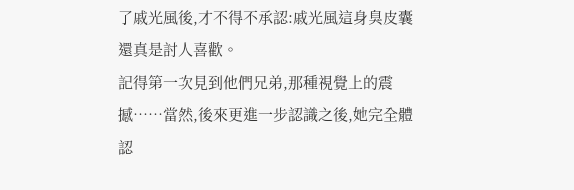了戚光風後,才不得不承認:戚光風這身臭皮囊還真是討人喜歡。
記得第一次見到他們兄弟,那種視覺上的震撼……當然,後來更進一步認識之後,她完全體認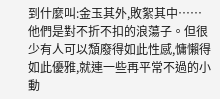到什麼叫:金玉其外,敗絮其中……
他們是對不折不扣的浪蕩子。但很少有人可以頹廢得如此性感,慵懶得如此優雅,就連一些再平常不過的小動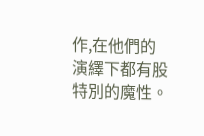作,在他們的演繹下都有股特別的魔性。